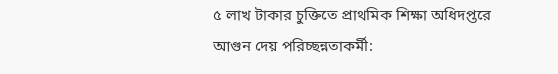৫ লাখ টাকার চুক্তিতে প্রাথমিক শিক্ষা অধিদপ্তরে আগুন দেয় পরিচ্ছন্নতাকর্মী: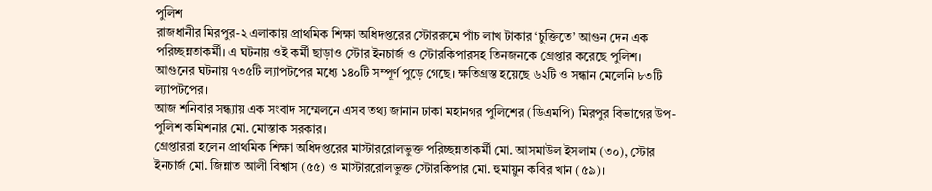পুলিশ
রাজধানীর মিরপুর-২ এলাকায় প্রাথমিক শিক্ষা অধিদপ্তরের স্টোররুমে পাঁচ লাখ টাকার ‘চুক্তিতে’ আগুন দেন এক পরিচ্ছন্নতাকর্মী। এ ঘটনায় ওই কর্মী ছাড়াও স্টোর ইনচার্জ ও স্টোরকিপারসহ তিনজনকে গ্রেপ্তার করেছে পুলিশ।
আগুনের ঘটনায় ৭৩৫টি ল্যাপটপের মধ্যে ১৪০টি সম্পূর্ণ পুড়ে গেছে। ক্ষতিগ্রস্ত হয়েছে ৬২টি ও সন্ধান মেলেনি ৮৩টি ল্যাপটপের।
আজ শনিবার সন্ধ্যায় এক সংবাদ সম্মেলনে এসব তথ্য জানান ঢাকা মহানগর পুলিশের (ডিএমপি) মিরপুর বিভাগের উপ-পুলিশ কমিশনার মো. মোস্তাক সরকার।
গ্রেপ্তাররা হলেন প্রাথমিক শিক্ষা অধিদপ্তরের মাস্টাররোলভুক্ত পরিচ্ছন্নতাকর্মী মো. আসমাউল ইসলাম (৩০), স্টোর ইনচার্জ মো. জিন্নাত আলী বিশ্বাস (৫৫) ও মাস্টাররোলভুক্ত স্টোরকিপার মো. হুমায়ুন কবির খান (৫৯)।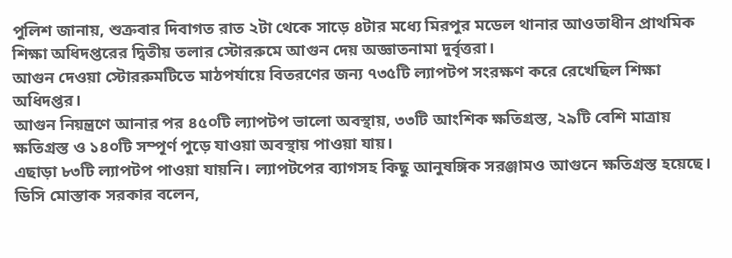পুলিশ জানায়, শুক্রবার দিবাগত রাত ২টা থেকে সাড়ে ৪টার মধ্যে মিরপুর মডেল থানার আওতাধীন প্রাথমিক শিক্ষা অধিদপ্তরের দ্বিতীয় তলার স্টোররুমে আগুন দেয় অজ্ঞাতনামা দুর্বৃত্তরা।
আগুন দেওয়া স্টোররুমটিতে মাঠপর্যায়ে বিতরণের জন্য ৭৩৫টি ল্যাপটপ সংরক্ষণ করে রেখেছিল শিক্ষা অধিদপ্তর।
আগুন নিয়ন্ত্রণে আনার পর ৪৫০টি ল্যাপটপ ভালো অবস্থায়, ৩৩টি আংশিক ক্ষতিগ্রস্ত, ২৯টি বেশি মাত্রায় ক্ষতিগ্রস্ত ও ১৪০টি সম্পূর্ণ পুড়ে যাওয়া অবস্থায় পাওয়া যায়।
এছাড়া ৮৩টি ল্যাপটপ পাওয়া যায়নি। ল্যাপটপের ব্যাগসহ কিছু আনুষঙ্গিক সরঞ্জামও আগুনে ক্ষতিগ্রস্ত হয়েছে।
ডিসি মোস্তাক সরকার বলেন,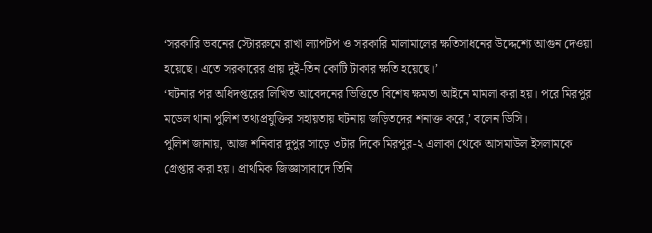‘সরকারি ভবনের স্টোররুমে রাখা ল্যাপটপ ও সরকারি মালামালের ক্ষতিসাধনের উদ্দেশ্যে আগুন দেওয়া হয়েছে। এতে সরকারের প্রায় দুই-তিন কোটি টাকার ক্ষতি হয়েছে।’
‘ঘটনার পর অধিদপ্তরের লিখিত আবেদনের ভিত্তিতে বিশেষ ক্ষমতা আইনে মামলা করা হয়। পরে মিরপুর মডেল থানা পুলিশ তথ্যপ্রযুক্তির সহায়তায় ঘটনায় জড়িতদের শনাক্ত করে,’ বলেন ডিসি।
পুলিশ জানায়, আজ শনিবার দুপুর সাড়ে ৩টার দিকে মিরপুর-২ এলাকা থেকে আসমাউল ইসলামকে গ্রেপ্তার করা হয়। প্রাথমিক জিজ্ঞাসাবাদে তিনি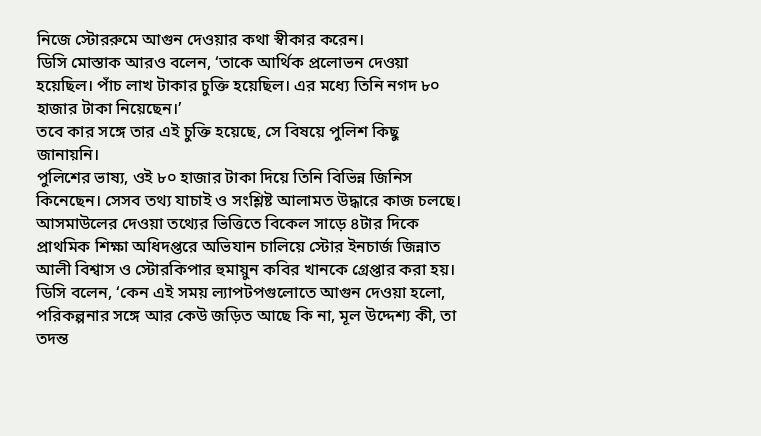নিজে স্টোররুমে আগুন দেওয়ার কথা স্বীকার করেন।
ডিসি মোস্তাক আরও বলেন, ‘তাকে আর্থিক প্রলোভন দেওয়া হয়েছিল। পাঁচ লাখ টাকার চুক্তি হয়েছিল। এর মধ্যে তিনি নগদ ৮০ হাজার টাকা নিয়েছেন।’
তবে কার সঙ্গে তার এই চুক্তি হয়েছে, সে বিষয়ে পুলিশ কিছু জানায়নি।
পুলিশের ভাষ্য, ওই ৮০ হাজার টাকা দিয়ে তিনি বিভিন্ন জিনিস কিনেছেন। সেসব তথ্য যাচাই ও সংশ্লিষ্ট আলামত উদ্ধারে কাজ চলছে।
আসমাউলের দেওয়া তথ্যের ভিত্তিতে বিকেল সাড়ে ৪টার দিকে প্রাথমিক শিক্ষা অধিদপ্তরে অভিযান চালিয়ে স্টোর ইনচার্জ জিন্নাত আলী বিশ্বাস ও স্টোরকিপার হুমায়ুন কবির খানকে গ্রেপ্তার করা হয়।
ডিসি বলেন, ‘কেন এই সময় ল্যাপটপগুলোতে আগুন দেওয়া হলো, পরিকল্পনার সঙ্গে আর কেউ জড়িত আছে কি না, মূল উদ্দেশ্য কী, তা তদন্ত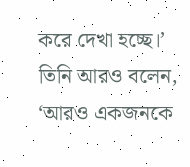করে দেখা হচ্ছে।’
তিনি আরও বলেন, ‘আরও একজনকে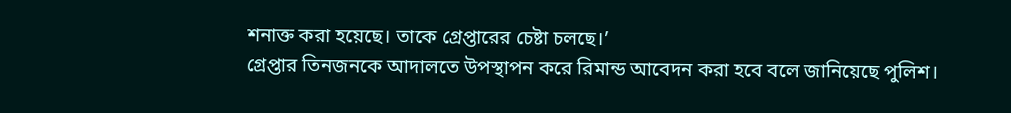শনাক্ত করা হয়েছে। তাকে গ্রেপ্তারের চেষ্টা চলছে।’
গ্রেপ্তার তিনজনকে আদালতে উপস্থাপন করে রিমান্ড আবেদন করা হবে বলে জানিয়েছে পুলিশ।